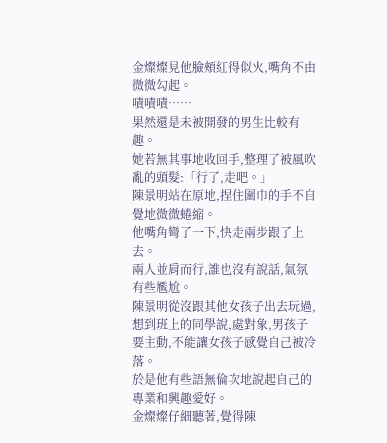金燦燦見他臉頰紅得似火,嘴角不由微微勾起。
嘖嘖嘖……
果然還是未被開發的男生比較有趣。
她若無其事地收回手,整理了被風吹亂的頭髮:「行了,走吧。」
陳景明站在原地,捏住圍巾的手不自覺地微微蜷縮。
他嘴角彎了一下,快走兩步跟了上去。
兩人並肩而行,誰也沒有說話,氣氛有些尷尬。
陳景明從沒跟其他女孩子出去玩過,想到班上的同學說,處對象,男孩子要主動,不能讓女孩子感覺自己被冷落。
於是他有些語無倫次地說起自己的專業和興趣愛好。
金燦燦仔細聽著,覺得陳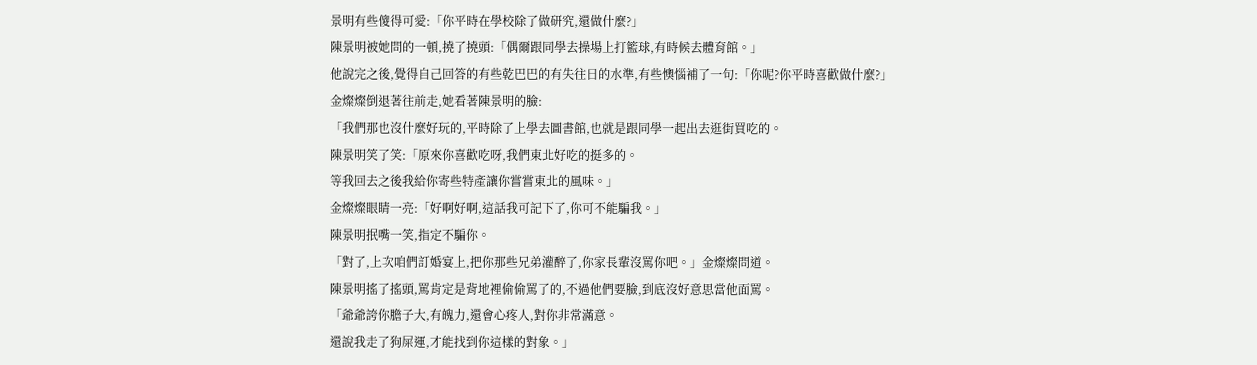景明有些傻得可愛:「你平時在學校除了做研究,還做什麼?」
陳景明被她問的一頓,撓了撓頭:「偶爾跟同學去操場上打籃球,有時候去體育館。」
他說完之後,覺得自己回答的有些乾巴巴的有失往日的水準,有些懊惱補了一句:「你呢?你平時喜歡做什麼?」
金燦燦倒退著往前走,她看著陳景明的臉:
「我們那也沒什麼好玩的,平時除了上學去圖書館,也就是跟同學一起出去逛街買吃的。
陳景明笑了笑:「原來你喜歡吃呀,我們東北好吃的挺多的。
等我回去之後我給你寄些特產讓你嘗嘗東北的風味。」
金燦燦眼睛一亮:「好啊好啊,這話我可記下了,你可不能騙我。」
陳景明抿嘴一笑,指定不騙你。
「對了,上次咱們訂婚宴上,把你那些兄弟灌醉了,你家長輩沒罵你吧。」金燦燦問道。
陳景明搖了搖頭,罵肯定是背地裡偷偷罵了的,不過他們要臉,到底沒好意思當他面罵。
「爺爺誇你膽子大,有魄力,還會心疼人,對你非常滿意。
還說我走了狗屎運,才能找到你這樣的對象。」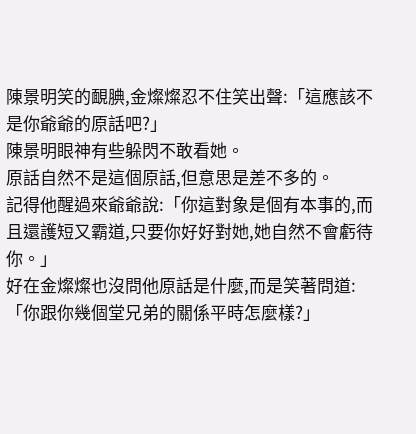陳景明笑的靦腆,金燦燦忍不住笑出聲:「這應該不是你爺爺的原話吧?」
陳景明眼神有些躲閃不敢看她。
原話自然不是這個原話,但意思是差不多的。
記得他醒過來爺爺說:「你這對象是個有本事的,而且還護短又霸道,只要你好好對她,她自然不會虧待你。」
好在金燦燦也沒問他原話是什麼,而是笑著問道:「你跟你幾個堂兄弟的關係平時怎麼樣?」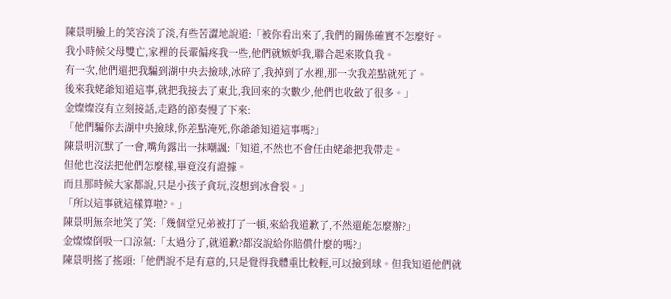陳景明臉上的笑容淡了淡,有些苦澀地說道:「被你看出來了,我們的關係確實不怎麼好。
我小時候父母雙亡,家裡的長輩偏疼我一些,他們就嫉妒我,聯合起來欺負我。
有一次,他們還把我騙到湖中央去撿球,冰碎了,我掉到了水裡,那一次我差點就死了。
後來我姥爺知道這事,就把我接去了東北,我回來的次數少,他們也收斂了很多。」
金燦燦沒有立刻接話,走路的節奏慢了下來:
「他們騙你去湖中央撿球,你差點淹死,你爺爺知道這事嗎?」
陳景明沉默了一會,嘴角露出一抹嘲諷:「知道,不然也不會任由姥爺把我帶走。
但他也沒法把他們怎麼樣,畢竟沒有證據。
而且那時候大家都說,只是小孩子貪玩,沒想到冰會裂。」
「所以這事就這樣算啦?。」
陳景明無奈地笑了笑:「幾個堂兄弟被打了一頓,來給我道歉了,不然還能怎麼辦?」
金燦燦倒吸一口涼氣:「太過分了,就道歉?都沒說給你賠償什麼的嗎?」
陳景明搖了搖頭:「他們說不是有意的,只是覺得我體重比較輕,可以撿到球。但我知道他們就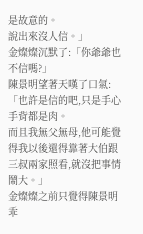是故意的。
說出來沒人信。」
金燦燦沉默了:「你爺爺也不信嗎?」
陳景明望著天嘆了口氣:「也許是信的吧,只是手心手背都是肉。
而且我無父無母,他可能覺得我以後還得靠著大伯跟三叔兩家照看,就沒把事情鬧大。」
金燦燦之前只覺得陳景明乖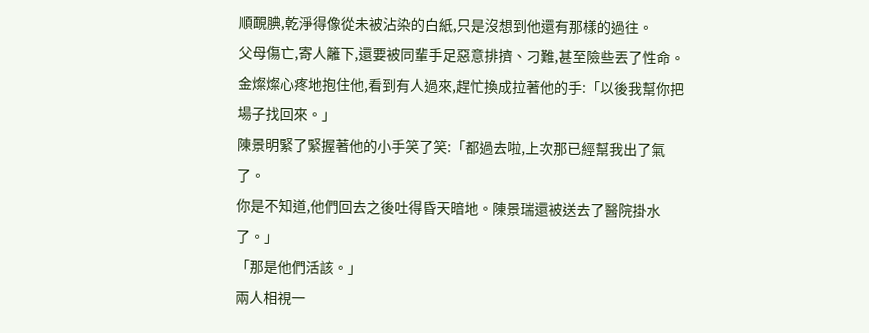順靦腆,乾淨得像從未被沾染的白紙,只是沒想到他還有那樣的過往。
父母傷亡,寄人籬下,還要被同輩手足惡意排擠、刁難,甚至險些丟了性命。
金燦燦心疼地抱住他,看到有人過來,趕忙換成拉著他的手:「以後我幫你把場子找回來。」
陳景明緊了緊握著他的小手笑了笑:「都過去啦,上次那已經幫我出了氣了。
你是不知道,他們回去之後吐得昏天暗地。陳景瑞還被送去了醫院掛水了。」
「那是他們活該。」
兩人相視一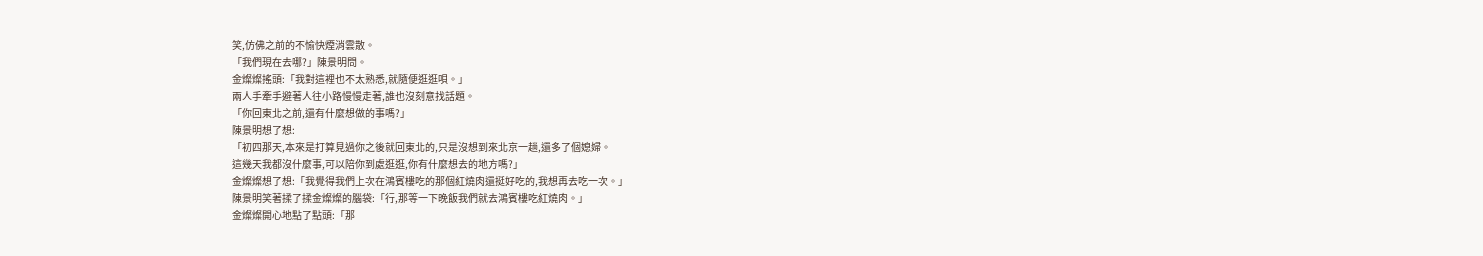笑,仿佛之前的不愉快煙消雲散。
「我們現在去哪?」陳景明問。
金燦燦搖頭:「我對這裡也不太熟悉,就隨便逛逛唄。」
兩人手牽手避著人往小路慢慢走著,誰也沒刻意找話題。
「你回東北之前,還有什麼想做的事嗎?」
陳景明想了想:
「初四那天,本來是打算見過你之後就回東北的,只是沒想到來北京一趟,還多了個媳婦。
這幾天我都沒什麼事,可以陪你到處逛逛,你有什麼想去的地方嗎?」
金燦燦想了想:「我覺得我們上次在鴻賓樓吃的那個紅燒肉還挺好吃的,我想再去吃一次。」
陳景明笑著揉了揉金燦燦的腦袋:「行,那等一下晚飯我們就去鴻賓樓吃紅燒肉。」
金燦燦開心地點了點頭:「那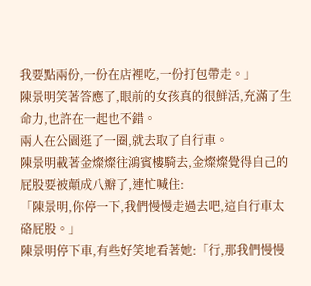我要點兩份,一份在店裡吃,一份打包帶走。」
陳景明笑著答應了,眼前的女孩真的很鮮活,充滿了生命力,也許在一起也不錯。
兩人在公園逛了一圈,就去取了自行車。
陳景明載著金燦燦往鴻賓樓騎去,金燦燦覺得自己的屁股要被顛成八瓣了,連忙喊住:
「陳景明,你停一下,我們慢慢走過去吧,這自行車太硌屁股。」
陳景明停下車,有些好笑地看著她:「行,那我們慢慢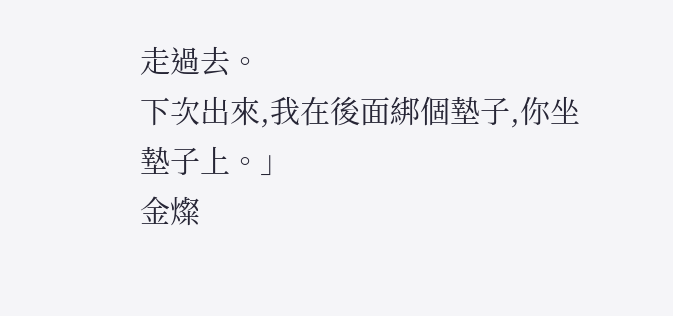走過去。
下次出來,我在後面綁個墊子,你坐墊子上。」
金燦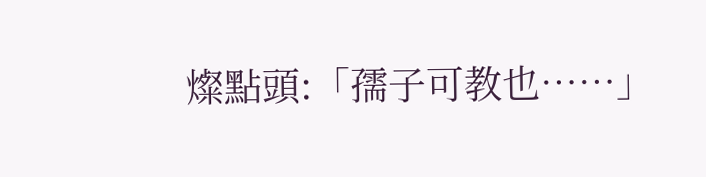燦點頭:「孺子可教也……」